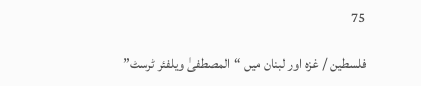75

فلسطین / غزہ اور لبنان میں “المصطفیٰ ویلفئر ٹرسٹ”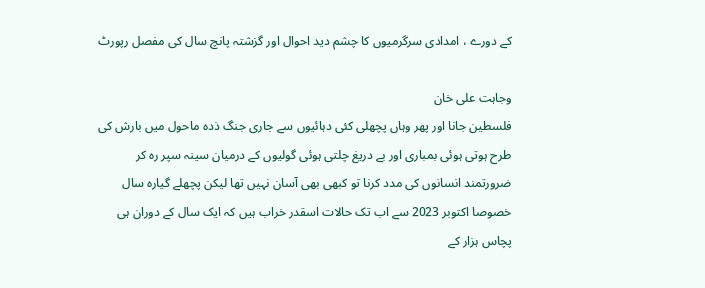کے دورے ، امدادی سرگرمیوں کا چشم دید احوال اور گزشتہ پانچ سال کی مفصل رپورٹ

وجاہت علی خان
فلسطین جانا اور پھر وہاں پچھلی کئی دہائیوں سے جاری جنگ ذدہ ماحول میں بارش کی طرح ہوتی ہوئی بمباری اور بے دریغ چلتی ہوئی گولیوں کے درمیان سینہ سپر رہ کر ضرورتمند انسانوں کی مدد کرنا تو کبھی بھی آسان نہیں تھا لیکن پچھلے گیارہ سال خصوصا اکتوبر 2023 سے اب تک حالات اسقدر خراب ہیں کہ ایک سال کے دوران ہی پچاس ہزار کے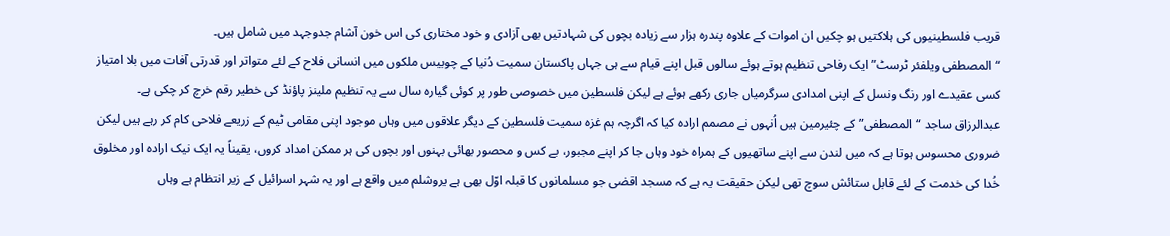قریب فلسطینیوں کی ہلاکتیں ہو چکیں ان اموات کے علاوہ پندرہ ہزار سے زیادہ بچوں کی شہادتیں بھی آزادی و خود مختاری کی اس خون آشام جدوجہد میں شامل ہیں۔
“المصطفی ویلفئر ٹرسٹ” ایک رفاحی تنظیم ہوتے ہوئے سالوں قبل اپنے قیام سے ہی جہاں پاکستان سمیت دُنیا کے چوبیس ملکوں میں انسانی فلاح کے لئے متواتر اور قدرتی آفات میں بلا امتیاز کسی عقیدے اور رنگ ونسل کے اپنی امدادی سرگرمیاں جاری رکھے ہوئے ہے لیکن فلسطین میں خصوصی طور پر کوئی گیارہ سال سے یہ تنظیم ملینز پاؤنڈ کی خطیر رقم خرچ کر چکی ہے۔
عبدالرزاق ساجد “المصطفی” کے چئیرمین ہیں اُنہوں نے مصمم ارادہ کیا کہ اگرچہ ہم غزہ سمیت فلسطین کے دیگر علاقوں میں وہاں موجود اپنی مقامی ٹیم کے زریعے فلاحی کام کر رہے ہیں لیکن ضروری محسوس ہوتا ہے کہ میں لندن سے اپنے ساتھیوں کے ہمراہ خود وہاں جا کر اپنے مجبور، بے کس و محصور بھائی بہنوں اور بچوں کی ہر ممکن امداد کروں، یقیناً یہ ایک نیک ارادہ اور مخلوق خُدا کی خدمت کے لئے قابل ستائش سوچ تھی لیکن حقیقت یہ ہے کہ مسجد اقصٰی جو مسلمانوں کا قبلہ اوّل بھی ہے یروشلم میں واقع ہے اور یہ شہر اسرائیل کے زیر انتظام ہے وہاں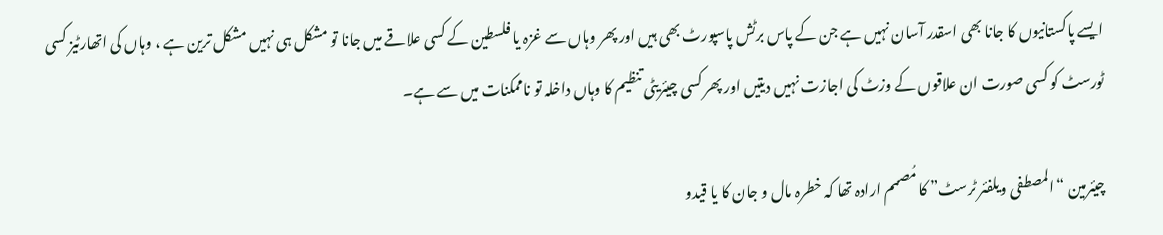ایسے پاکستانیوں کا جانا بھی اسقدر آسان نہیں ہے جن کے پاس برٹش پاسپورٹ بھی ہیں اور پھر وہاں سے غزہ یا فلسطین کے کسی علاقے میں جانا تو مشکل ہی نہیں مشکل ترین ہے ، وہاں کی اتھارٹیز کسی ٹورسٹ کو کسی صورت ان علاقوں کے وزٹ کی اجازت نہیں دیتیں اور پھر کسی چیئریٹی تنظیم کا وہاں داخلہ تو ناممکنات میں سے ہے۔

چیئرمین “المصطفی ویلفئر ٹرسٹ” کا مُصمم ارادہ تھا کہ خطرہ مال و جان کا یا قیدو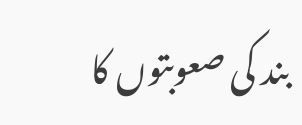بند کی صعوبتوں کا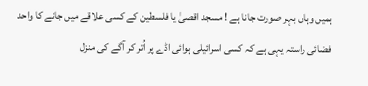ہمیں وہاں بہر صورت جانا ہے ! مسجد اقصیٰ یا فلسطین کے کسی علاقے میں جانے کا واحد فضائی راستہ یہی ہے کہ کسی اسرائیلی ہوائی اڈے پر اُتر کر آگے کی منزل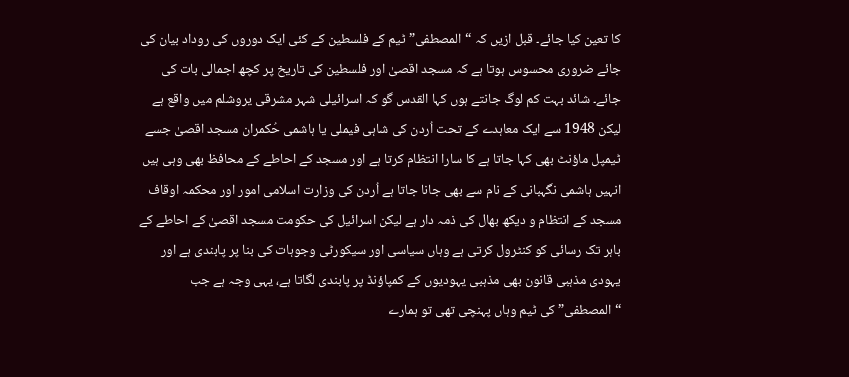کا تعین کیا جائے۔ قبل ازیں کہ “المصطفی” ٹیم کے فلسطین کے کئی ایک دوروں کی روداد بیان کی جائے ضروری محسوس ہوتا ہے کہ مسجد اقصیٰ اور فلسطین کی تاریخ پر کچھ اجمالی بات کی جائے۔ شائد بہت کم لوگ جانتے ہوں کہا القدس گو کہ اسرائیلی شہر مشرقی یروشلم میں واقع ہے لیکن 1948 سے ایک معاہدے کے تحت اُردن کی شاہی فیملی یا ہاشمی حُکمران مسجد اقصیٰ جسے ٹیمپل ماؤنٹ بھی کہا جاتا ہے کا سارا انتظام کرتا ہے اور مسجد کے احاطے کے محافظ بھی وہی ہیں انہیں ہاشمی نگہبانی کے نام سے بھی جانا جاتا ہے اُردن کی وزارت اسلامی امور اور محکمہ اوقاف مسجد کے انتظام و دیکھ بھال کی ذمہ دار ہے لیکن اسرائیل کی حکومت مسجد اقصیٰ کے احاطے کے باہر تک رسائی کو کنٹرول کرتی ہے وہاں سیاسی اور سیکورٹی وجوہات کی بنا پر پابندی ہے اور یہودی مذہبی قانون بھی مذہبی یہودیوں کے کمپاؤنڈ پر پابندی لگاتا ہے، یہی وجہ ہے جب “المصطفی” کی ٹیم وہاں پہنچی تھی تو ہمارے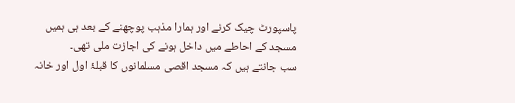پاسپورٹ چیک کرنے اور ہمارا مذہب پوچھنے کے بعد ہی ہمیں مسجد کے احاطے میں داخل ہونے کی اجازت ملی تھی۔
سب جانتے ہیں کہ مسجد اقصی مسلمانوں کا قبلۂ اول اور خانہ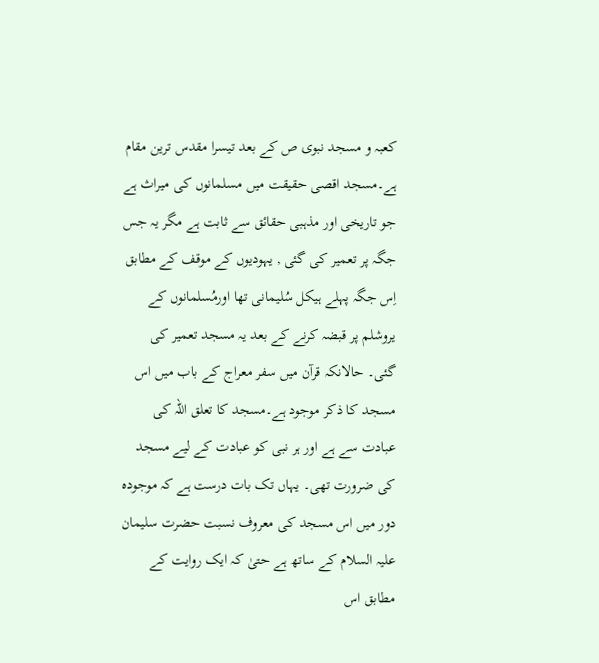کعبہ و مسجد نبوی ص کے بعد تیسرا مقدس ترین مقام ہے۔مسجد اقصی حقیقت میں مسلمانوں کی میراث ہے جو تاریخی اور مذہبی حقائق سے ثابت ہے مگر یہ جس جگہ پر تعمیر کی گئی , یہودیوں کے موقف کے مطابق اِس جگہ پہلے ہیکل سُلیمانی تھا اورمُسلمانوں کے یروشلم پر قبضہ کرنے کے بعد یہ مسجد تعمیر کی گئی۔ حالانکہ قرآن میں سفر معراج کے باب میں اس مسجد کا ذکر موجود ہے۔مسجد کا تعلق اللہ کی عبادت سے ہے اور ہر نبی کو عبادت کے لیے مسجد کی ضرورت تھی۔ یہاں تک بات درست ہے کہ موجودہ دور میں اس مسجد کی معروف نسبت حضرت سلیمان علیہ السلام کے ساتھ ہے حتیٰ کہ ایک روایت کے مطابق اس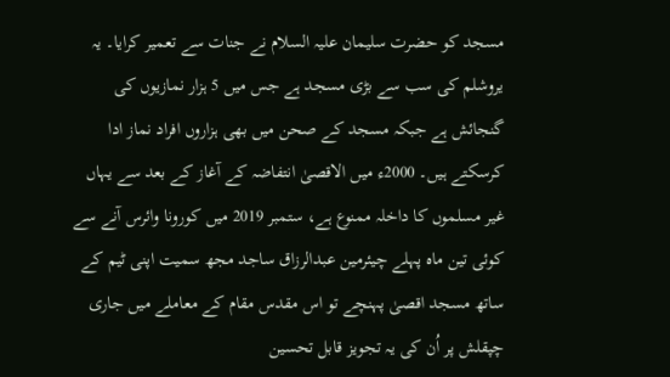مسجد کو حضرت سلیمان علیہ السلام نے جنات سے تعمیر کرایا۔ یہ یروشلم کی سب سے بڑی مسجد ہے جس میں 5 ہزار نمازیوں کی گنجائش ہے جبکہ مسجد کے صحن میں بھی ہزاروں افراد نماز ادا کرسکتے ہیں۔ 2000ء میں الاقصیٰ انتفاضہ کے آغاز کے بعد سے یہاں غیر مسلموں کا داخلہ ممنوع ہے، ستمبر 2019 میں کورونا وائرس آنے سے کوئی تین ماہ پہلے چیئرمین عبدالرزاق ساجد مجھ سمیت اپنی ٹیم کے ساتھ مسجد اقصیٰ پہنچے تو اس مقدس مقام کے معاملے میں جاری چپقلش پر اُن کی یہ تجویز قابل تحسین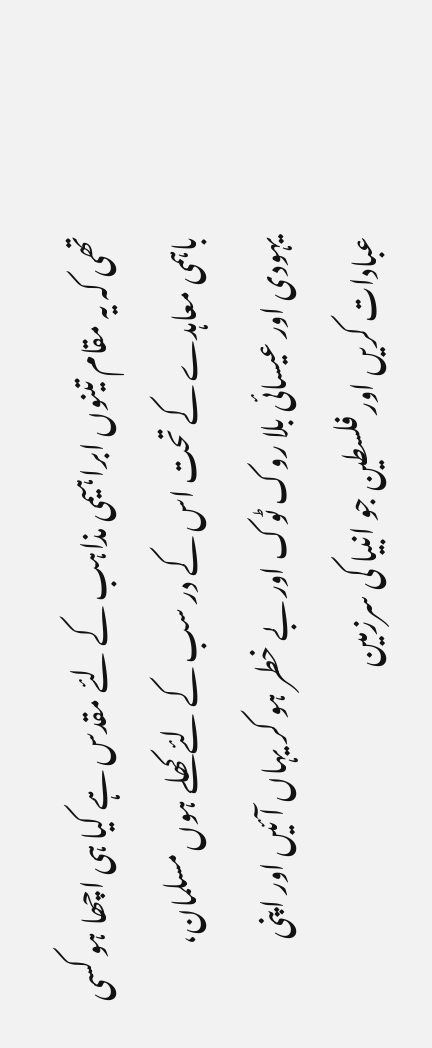تھی کہ یہ مقام تینوں ابراہیمی مذاہب کے لئے مقدس ہے کیا ہی اچھا ہو کسی باہمی معاہدے کے تحت اس کے در سب کے لئے کھلے ہوں مسلمان، یہودی اور عیسائی بلا روک ٹوک اور بے خطر ہو کر یہاں آئیں اور اپنی عبادات کریں اور فلسطین جو انبیا کی سرزمین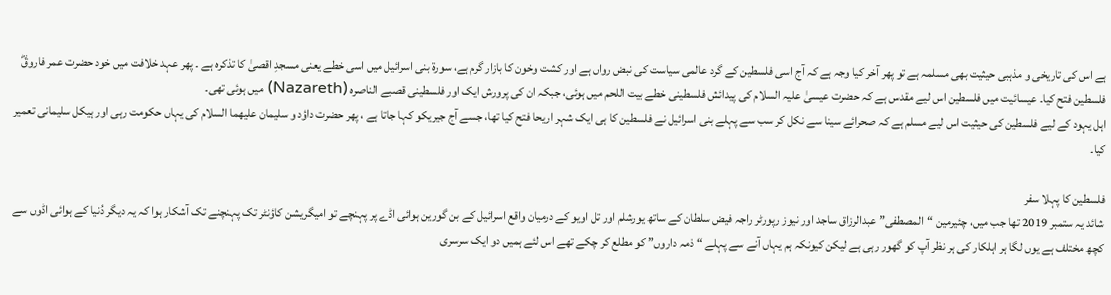ہے اس کی تاریخی و مذہبی حیثیت بھی مسلمہ ہے تو پھر آخر کیا وجہ ہے کہ آج اسی فلسطین کے گرد عالمی سیاست کی نبض رواں ہے اور کشت وخون کا بازار گرم ہے، سورۃ بنی اسرائیل میں اسی خطے یعنی مسجدِ اقصیٰ کا تذکرہ ہے ۔ پھر عہد خلافت میں خود حضرت عمر فاروقؓ فلسطین فتح کیا۔ عیسائیت میں فلسطین اس لیے مقدس ہے کہ حضرت عیسیٰ علیہ السلام کی پیدائش فلسطینی خطے بیت اللحم میں ہوئی، جبکہ ان کی پرورش ایک اور فلسطینی قصبے الناصرہ (Nazareth) میں ہوئی تھی۔
اہل یہود کے لیے فلسطین کی حیثیت اس لیے مسلم ہے کہ صحرائے سینا سے نکل کر سب سے پہلے بنی اسرائیل نے فلسطین کا ہی ایک شہر اریحا فتح کیا تھا، جسے آج جیریکو کہا جاتا ہے ، پھر حضرت داؤد و سلیمان علیھما السلام کی یہاں حکومت رہی اور ہیکل سلیمانی تعمیر کیا۔

فلسطین کا پہلا سفر
شائد یہ ستمبر 2019 تھا جب میں، چئیرمین “المصطفی” عبدالرزاق ساجد اور نیوز رپورٹر راجہ فیض سلطان کے ساتھ یورشلم اور تل اویو کے درمیان واقع اسرائیل کے بن گورین ہوائی اڈے پر پہنچے تو امیگریشن کاؤنٹر تک پہنچنے تک آشکار ہوا کہ یہ دیگر دُنیا کے ہوائی اڈوں سے کچھ مختلف ہے یوں لگا ہر اہلکار کی ہر نظر آپ کو گھور رہی ہے لیکن کیونکہ ہم یہاں آنے سے پہلے “ ذمہ داروں” کو مطلع کر چکے تھے اس لئے ہمیں دو ایک سرسری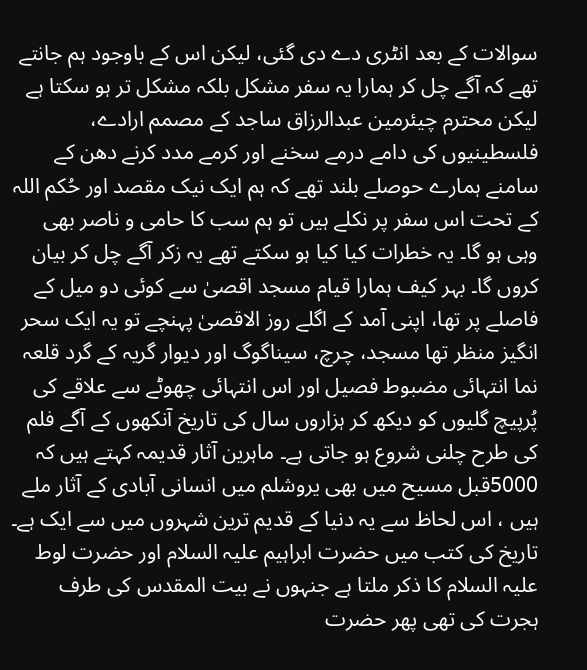سوالات کے بعد انٹری دے دی گئی، لیکن اس کے باوجود ہم جانتے تھے کہ آگے چل کر ہمارا یہ سفر مشکل بلکہ مشکل تر ہو سکتا ہے لیکن محترم چیئرمین عبدالرزاق ساجد کے مصمم ارادے، فلسطینیوں کی دامے درمے سخنے اور کرمے مدد کرنے دھن کے سامنے ہمارے حوصلے بلند تھے کہ ہم ایک نیک مقصد اور حُکم اللہ کے تحت اس سفر پر نکلے ہیں تو ہم سب کا حامی و ناصر بھی وہی ہو گا۔ یہ خطرات کیا کیا ہو سکتے تھے یہ زکر آگے چل کر بیان کروں گا۔ بہر کیف ہمارا قیام مسجد اقصیٰ سے کوئی دو میل کے فاصلے پر تھا، اپنی آمد کے اگلے روز الاقصیٰ پہنچے تو یہ ایک سحر انگیز منظر تھا مسجد، چرچ، سیناگوگ اور دیوار گریہ کے گرد قلعہ نما انتہائی مضبوط فصیل اور اس انتہائی چھوٹے سے علاقے کی پُرپیچ گلیوں کو دیکھ کر ہزاروں سال کی تاریخ آنکھوں کے آگے فلم کی طرح چلنی شروع ہو جاتی ہے۔ ماہرین آثار قدیمہ کہتے ہیں کہ 5000قبل مسیح میں بھی یروشلم میں انسانی آبادی کے آثار ملے ہیں ، اس لحاظ سے یہ دنیا کے قدیم ترین شہروں میں سے ایک ہے۔ تاریخ کی کتب میں حضرت ابراہیم علیہ السلام اور حضرت لوط علیہ السلام کا ذکر ملتا ہے جنہوں نے بیت المقدس کی طرف ہجرت کی تھی پھر حضرت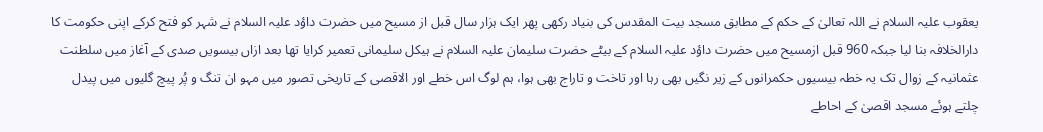یعقوب علیہ السلام نے اللہ تعالیٰ کے حکم کے مطابق مسجد بیت المقدس کی بنیاد رکھی پھر ایک ہزار سال قبل از مسیح میں حضرت داؤد علیہ السلام نے شہر کو فتح کرکے اپنی حکومت کا دارالخلافہ بنا لیا جبکہ 960 قبل ازمسیح میں حضرت داؤد علیہ السلام کے بیٹے حضرت سلیمان علیہ السلام نے ہیکل سلیمانی تعمیر کرایا تھا بعد ازاں بیسویں صدی کے آغاز میں سلطنت عثمانیہ کے زوال تک یہ خطہ بیسیوں حکمرانوں کے زیر نگیں بھی رہا اور تاخت و تاراج بھی ہوا، ہم لوگ اس خطے اور الاقصی کے تاریخی تصور میں مہو ان تنگ و پُر پیچ گلیوں میں پیدل چلتے ہوئے مسجد اقصیٰ کے احاطے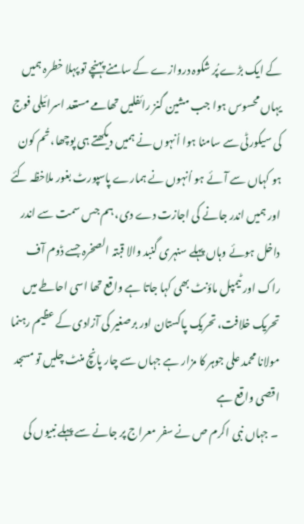کے ایک بڑے پُر شکوہ دروازے کے سامنے پہنچے تو پہلا خطرہ ہمیں یہاں محسوس ہوا جب مشین گنز رائفلیں تھامے مستعد اسرائیلی فوج کی سیکورٹی سے سامنا ہوا اُنہوں نے ہمیں دیکھتے ہی پوچھا، تُم کون ہو کہاں سے آئے ہو اُنہوں نے ہمارے پاسپورٹ بغور ملاخظہ کئے اور ہمیں اندر جانے کی اجازت دے دی، ہم جس سمت سے اندر داخل ہوئے وہاں پہلے سنہری گنبد والا قبتہ الصخرہ جسے ڈوم آف راک اور ٹیمپل ماؤنٹ بھی کہا جاتا ہے واقع تھا اسی احاطے میں تحریک خلافت، تحریک پاکستان اور برصغیر کی آزادی کے عظیم رہنما مولانا محمد علی جوہر کا مزار ہے جہاں سے چار پانچ منٹ چلیں تو مسجد اقصی واقع ہے
۔ جہاں نبی اکرم ص نے سفر معراج پر جانے سے پہلے نبیوں کی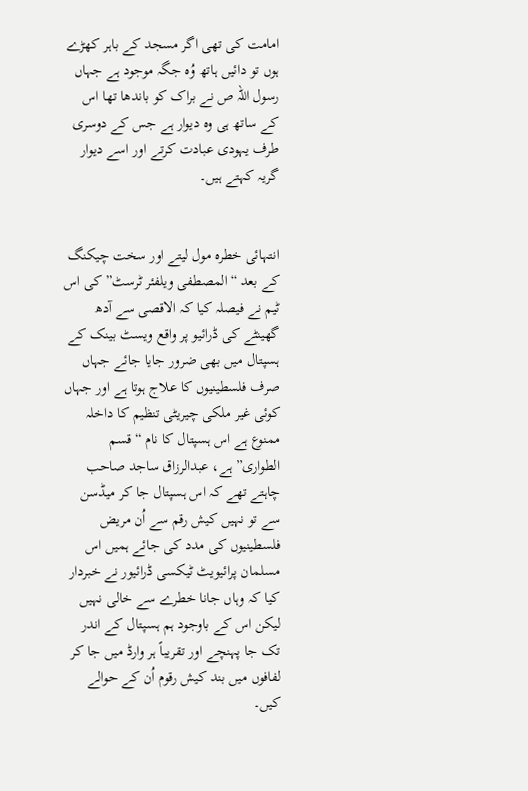امامت کی تھی اگر مسجد کے باہر کھڑے ہوں تو دائیں ہاتھ وُہ جگہ موجود ہے جہاں رسول اللہ ص نے براک کو باندھا تھا اس کے ساتھ ہی وہ دیوار ہے جس کے دوسری طرف یہودی عبادت کرتے اور اسے دیوار گریہ کہتے ہیں۔


انتہائی خطرہ مول لیتے اور سخت چیکنگ کے بعد “المصطفی ویلفئر ٹرسٹ” کی اس ٹیم نے فیصلہ کیا کہ الاقصی سے آدھ گھینٹے کی ڈرائیو پر واقع ویسٹ بینک کے ہسپتال میں بھی ضرور جایا جائے جہاں صرف فلسطینیوں کا علاج ہوتا ہے اور جہاں کوئی غیر ملکی چیریٹی تنظیم کا داخلہ ممنوع ہے اس ہسپتال کا نام “ قسم الطواری” ہے، عبدالرزاق ساجد صاحب چاہتے تھے کہ اس ہسپتال جا کر میڈسن سے تو نہیں کیش رقم سے اُن مریض فلسطینیوں کی مدد کی جائے ہمیں اس مسلمان پرائیویٹ ٹیکسی ڈرائیور نے خبردار کیا کہ وہاں جانا خطرے سے خالی نہیں لیکن اس کے باوجود ہم ہسپتال کے اندر تک جا پہنچے اور تقریباً ہر وارڈ میں جا کر لفافوں میں بند کیش رقوم اُن کے حوالے کیں۔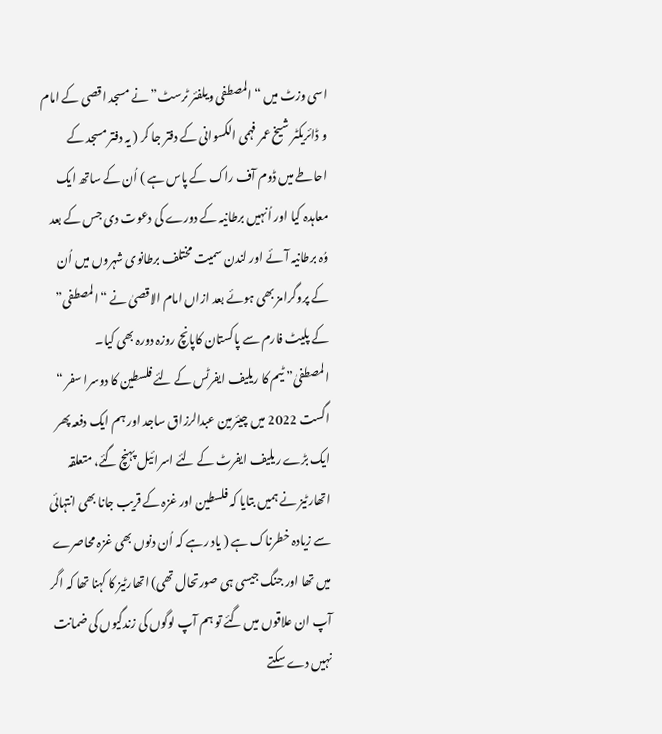اسی وزٹ میں “المصطفی ویلفئر ٹرسٹ” نے مسجد اقصی کے امام و ڈائریکٹر شیخ عمر فہمی الکسوانی کے دفتر جا کر ( یہ دفتر مسجد کے احاطے میں ڈوم آف راک کے پاس ہے ) اُن کے ساتھ ایک معاہدہ کیا اور اُنہیں برطانیہ کے دورے کی دعوت دی جس کے بعد وُہ برطانیہ آئے اور لندن سمیت مختلف برطانوی شہروں میں اُن کے پروگرامز بھی ہوئے بعد ازاں امام الاقصیٰ نے “المصطفی” کے پلیٹ فارم سے پاکستان کاپانچ روزہ دورہ بھی کیا۔
المصطفیٰ” ٹیم کا ریلیف ایفرٹس کے لئے فلسطین کا دوسرا سفر “
اگست 2022 میں چیئرمین عبدالرزاق ساجد اور ہم ایک دفعہ پھر ایک بڑے ریلیف ایفرٹ کے لئے اسرائیل پہنچ گئے، متعلقہ اتھارٹیز نے ہمیں بتایا کہ فلسطین اور غزہ کے قریب جانا بھی انتہائی سے زیادہ خطرناک ہے ( یاد رہے کہ اُن دنوں بھی غزہ محاصرے میں تھا اور جنگ جیسی ہی صورتحال تھی) اتھارٹیز کا کہنا تھا کہ اگر آپ ان علاقوں میں گئے تو ہم آپ لوگوں کی زندگیوں کی ضمانت نہیں دے سکتے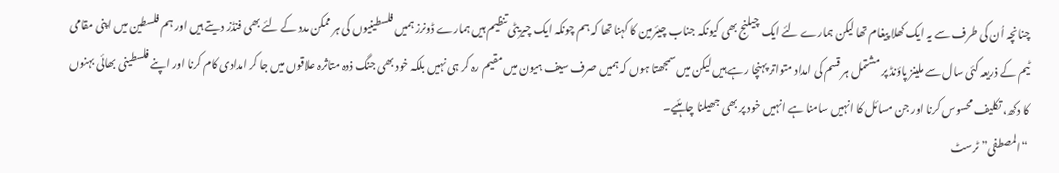چنانچہ اُن کی طرف سے یہ ایک کھلا پیغام تھا لیکن ہمارے لئے ایک چیلنج بھی کیونکہ جناب چیئرمین کا کہنا تھا کہ ہم چونکہ ایک چیریٹی تنظیم ہیں ہمارے ڈونرز ہمیں فلسطینیوں کی ہر ممکن مدد کے لئے بھی فنڈز دیتے ہیں اور ہم فلسطین میں اپنی مقامی ٹیم کے ذریعہ کئی سال سے ملینز پاؤنڈ پر مشتمل ہر قسم کی امداد متواتر پہنچا رہے ہیں لیکن میں سمجھتا ہوں کہ ہمیں صرف سیف ہیون میں مقیم رہ کر ہی نہیں بلکہ خود بھی جنگ ذدہ متاثرہ علاقوں میں جا کر امدادی کام کرنا اور اپنے فلسطینی بھائی بہنوں کا دکھ، تکلیف محسوس کرنا اور جن مسائل کا انہیں سامنا ہے انہیں خود پر بھی جھیلنا چاہئیے۔
“المصطفی” ٹرسٹ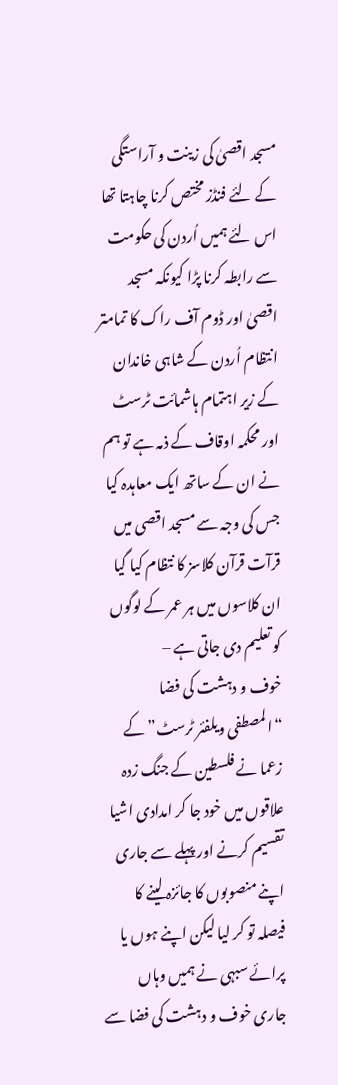مسجد اقصیٰ کی زینت و آراستگی کے لئے فنڈز مختص کرنا چاہتا تھا اس لئے ہمیں اُردن کی حکومت سے رابطہ کرنا پڑا کیونکہ مسجد اقصیٰ اور ڈوم آف راک کا تمامتر انتظام اُردن کے شاہی خاندان کے زیر اہتمام ہاشمائت ٹرسٹ اور محکمہ اوقاف کے ذمہ ہے تو ہم نے ان کے ساتھ ایک معاہدہ کیا جس کی وجہ سے مسجد اقصی میں قرآت قرآن کلاسز کا نتظام کیا گیا ان کلاسوں میں ہر عمر کے لوگوں کو تعلیم دی جاتی ہے –
خوف و دہشت کی فضا
“المصطفی ویلفئر ٹرسٹ” کے زعما نے فلسطین کے جنگ زدہ علاقوں میں خود جا کر امدادی اشیا تقسیم کرنے اور پہلے سے جاری اپنے منصوبوں کا جائزہ لینے کا فیصلہ تو کر لیا لیکن اپنے ہوں یا پرائے سبہی نے ہمیں وہاں جاری خوف و دہشت کی فضا سے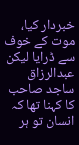خبردار کیا، موت کے خوف سے ڈرایا لیکن عبدالرزاق ساجد صاحب کا کہنا تھا کہ انسان تو ہر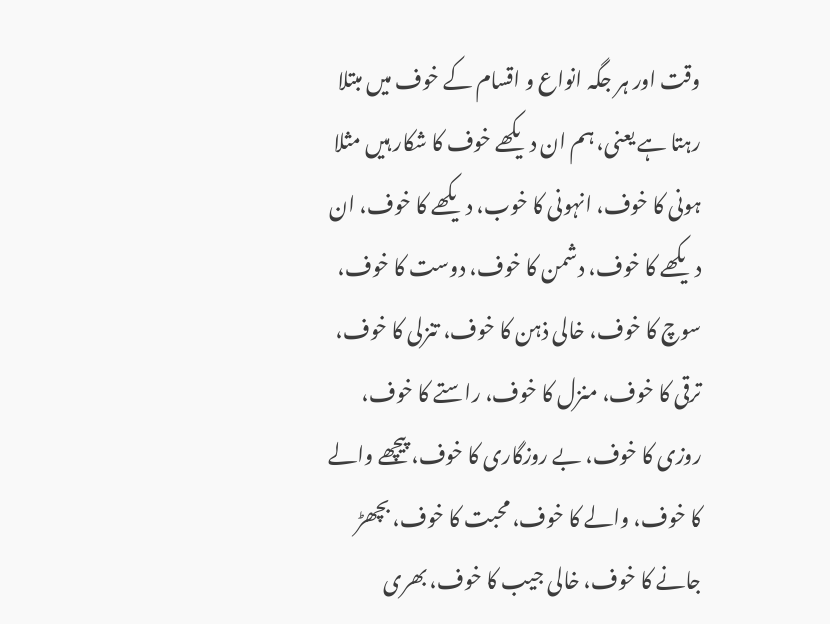وقت اور ہر جگہ انواع و اقسام کے خوف میں مبتلا رہتا ہے یعنی، ہم ان دیکھے خوف کا شکار ہیں مثلا ہونی کا خوف، انہونی کا خوب، دیکھے کا خوف، ان دیکھے کا خوف، دشمن کا خوف، دوست کا خوف، سوچ کا خوف، خالی ذہن کا خوف، تنزلی کا خوف، ترقی کا خوف، منزل کا خوف، راستے کا خوف، روزی کا خوف، بے روزگاری کا خوف، پیچھے والے کا خوف، والے کا خوف، محبت کا خوف، بچھڑ جانے کا خوف، خالی جیب کا خوف، بھری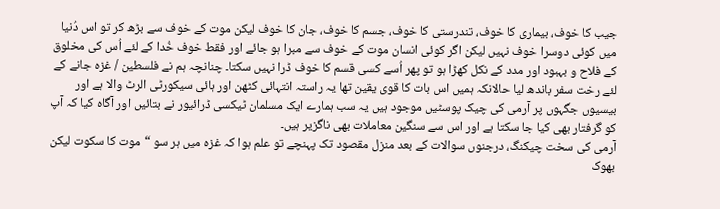جیب کا خوف، بیماری کا خوف، تندرستی کا خوف، جسم کا خوف، جان کا خوف لیکن موت کے خوف سے بڑھ کر تو اس دُنیا میں کوئی دوسرا خوف نہیں لیکن اگر کوئی انسان موت کے خوف سے مبرا ہو جائے اور فقط خوف خُدا کے لئے اُس کی مخلوق کے فلاح و بہبود اور مدد کے نکل کھڑا ہو تو پھر اُسے کسی قسم کا خوف ڈرا نہیں سکتا۔ چنانچہ ہم نے فلسطین / غزہ جانے کے لئے رخت سفر باندھ لیا حالانکہ ہمیں اس بات کا قوی یقین تھا یہ راستہ انتہائی کٹھن اور ہائی سیکورٹی الرٹ والا ہے اور بیسیوں جگہوں پر آرمی کی چیک پوسٹیں موجود ہیں یہ سب ہمارے ایک مسلمان ٹیکسی ڈرائیور نے بتائیں اور آگاہ کیا کہ آپ کو گرفتار بھی کیا جا سکتا ہے اور اس سے سنگین معاملات بھی ناگزیر ہیں۔
آرمی کی سخت چیکنگ، درجنوں سوالات کے بعد منزل مقصود تک پہنچے تو علم ہوا کہ غزہ میں ہر سو “موت کا سکوت لیکن بھوک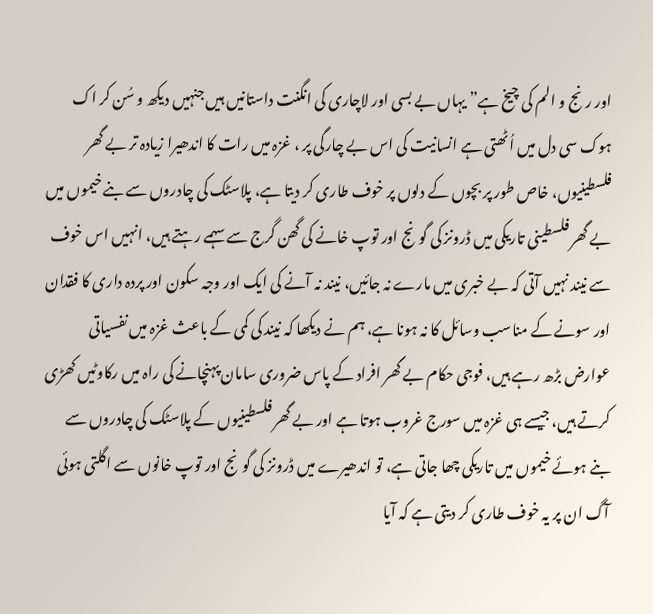اور رنج و الم کی چیخ ہے” یہاں بے بسی اور لاچاری کی انگنت داستانیں ہیں جنہیں دیکھ و سُن کر اک ہوک سی دل میں اُٹھتی ہے انسانیت کی اس بے چارگی پر ، غزہ میں رات کا اندھیرا زیادہ تر بے گھر فلسطینیوں، خاص طور پر بچوں کے دلوں پر خوف طاری کر دیتا ہے، پلاسٹک کی چادروں سے بنے خیموں میں بے گھر فلسطینی تاریکی میں ڈرونز کی گونج اور توپ خانے کی گھن گرج سے سہمے رہتے ہیں، انہیں اس خوف سے نیند نہیں آتی کہ بے خبری میں مارے نہ جائیں، نیند نہ آنے کی ایک اور وجہ سکون اور پردہ داری کا فقدان اور سونے کے مناسب وسائل کا نہ ہونا ہے، ہم نے دیکھا کہ نیند کی کمی کے باعث غزہ میں نفسیاتی عوارض بڑھ رہے ہیں، فوجی حکام بے گھر افراد کے پاس ضروری سامان پہنچانے کی راہ میں رکاوٹیں کھڑی کرتے ہیں، جیسے ہی غزہ میں سورج غروب ہوتا ہے اور بے گھر فلسطینیوں کے پلاسٹک کی چادروں سے بنے ہوئے خیموں میں تاریکی چھا جاتی ہے، تو اندھیرے میں ڈرونز کی گونج اور توپ خانوں سے اگلتی ہوئی آگ ان پر یہ خوف طاری کر دیتی ہے کہ آیا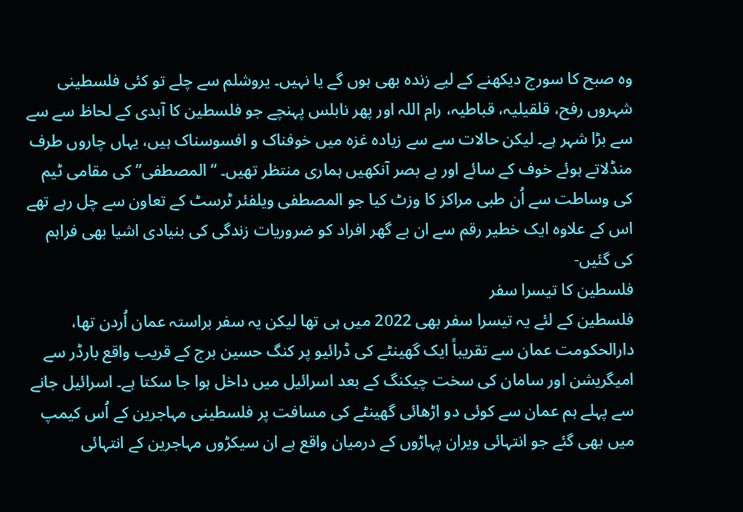وہ صبح کا سورج دیکھنے کے لیے زندہ بھی ہوں گے یا نہیں۔ یروشلم سے چلے تو کئی فلسطینی شہروں رفح، قلقیلیہ، قباطیہ، رام اللہ اور پھر نابلس پہنچے جو فلسطین کا آبدی کے لحاظ سے سے سے بڑا شہر ہے۔ لیکن حالات سے سے زیادہ غزہ میں خوفناک و افسوسناک ہیں، یہاں چاروں طرف منڈلاتے ہوئے خوف کے سائے اور بے بصر آنکھیں ہماری منتظر تھیں۔ “المصطفی” کی مقامی ٹیم کی وساطت سے اُن طبی مراکز کا وزٹ کیا جو المصطفی ویلفئر ٹرسٹ کے تعاون سے چل رہے تھے اس کے علاوہ ایک خطیر رقم سے ان بے گھر افراد کو ضروریات زندگی کی بنیادی اشیا بھی فراہم کی گئیں-
فلسطین کا تیسرا سفر
فلسطین کے لئے یہ تیسرا سفر بھی 2022 میں ہی تھا لیکن یہ سفر براستہ عمان اُردن تھا، دارالحکومت عمان سے تقریباً ایک گھینٹے کی ڈرائیو پر کنگ حسین برج کے قریب واقع بارڈر سے امیگریشن اور سامان کی سخت چیکنگ کے بعد اسرائیل میں داخل ہوا جا سکتا ہے۔ اسرائیل جانے سے پہلے ہم عمان سے کوئی دو اڑھائی گھینٹے کی مسافت پر فلسطینی مہاجرین کے اُس کیمپ میں بھی گئے جو انتہائی ویران پہاڑوں کے درمیان واقع ہے ان سیکڑوں مہاجرین کے انتہائی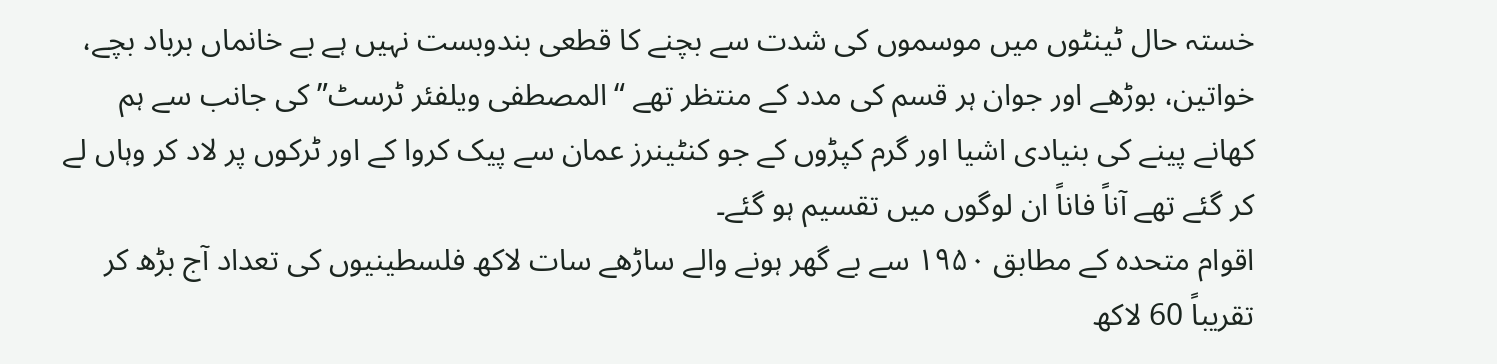خستہ حال ٹینٹوں میں موسموں کی شدت سے بچنے کا قطعی بندوبست نہیں ہے بے خانماں برباد بچے، خواتین، بوڑھے اور جوان ہر قسم کی مدد کے منتظر تھے “المصطفی ویلفئر ٹرسٹ” کی جانب سے ہم کھانے پینے کی بنیادی اشیا اور گرم کپڑوں کے جو کنٹینرز عمان سے پیک کروا کے اور ٹرکوں پر لاد کر وہاں لے کر گئے تھے آناً فاناً ان لوگوں میں تقسیم ہو گئے۔
اقوام متحدہ کے مطابق ۱۹۵۰ سے بے گھر ہونے والے ساڑھے سات لاکھ فلسطینیوں کی تعداد آج بڑھ کر تقریباً 60 لاکھ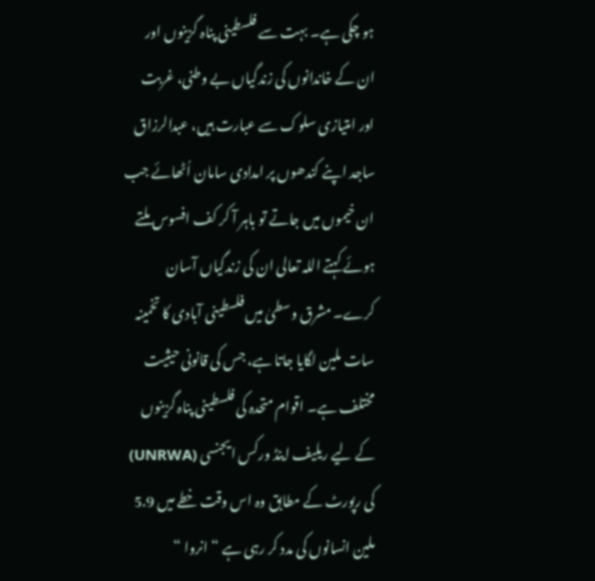ہو چکی ہے۔ بہت سے فلسطینی پناہ گزینوں اور ان کے خاندانوں کی زندگیاں بے وطنی، غربت اور امتیازی سلوک سے عبارت ہیں، عبدالرزاق ساجد اپنے کندھوں پر امدادی سامان اُٹھائے جب ان خیموں میں جاتے تو باہر آ کر کف افسوس ملتے ہوئے کہتے اللہ تعالی ان کی زندگیاں آسان کرے۔ مشرق وسطیٰ میں فلسطینی آبادی کا تخمینہ سات ملین لگایا جاتا ہے، جس کی قانونی حیثیت مختلف ہے۔ اقوام متحدہ کی فلسطینی پناہ گزینوں کے لیے ریلیف اینڈ ورکس ایجنسی (UNRWA) کی رپورٹ کے مطابق وہ اس وقت خطے میں 5.9 ملین انسانوں کی مدد کر رہی ہے “انروا “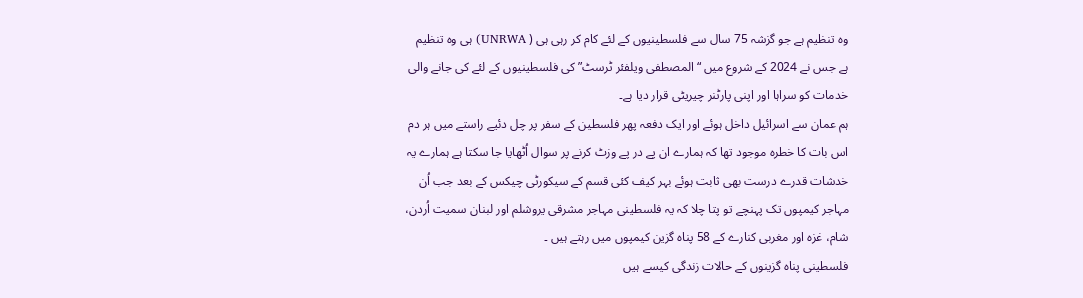وہ تنظیم ہے جو گزشہ 75 سال سے فلسطینیوں کے لئے کام کر رہی ہی ( UNRWA) ہی وہ تنظیم ہے جس نے 2024 کے شروع میں “المصطفی ویلفئر ٹرسٹ” کی فلسطینیوں کے لئے کی جانے والی خدمات کو سراہا اور اپنی پارٹنر چیریٹی قرار دیا ہے۔
ہم عمان سے اسرائیل داخل ہوئے اور ایک دفعہ پھر فلسطین کے سفر پر چل دئیے راستے میں ہر دم اس بات کا خطرہ موجود تھا کہ ہمارے ان پے در پے وزٹ کرنے پر سوال اُٹھایا جا سکتا ہے ہمارے یہ خدشات قدرے درست بھی ثابت ہوئے بہر کیف کئی قسم کے سیکورٹی چیکس کے بعد جب اُن مہاجر کیمپوں تک پہنچے تو پتا چلا کہ یہ فلسطینی مہاجر مشرقی یروشلم اور لبنان سمیت اُردن، شام، غزہ اور مغربی کنارے کے 58 پناہ گزین کیمپوں میں رہتے ہیں ۔
فلسطینی پناہ گزینوں کے حالات زندگی کیسے ہیں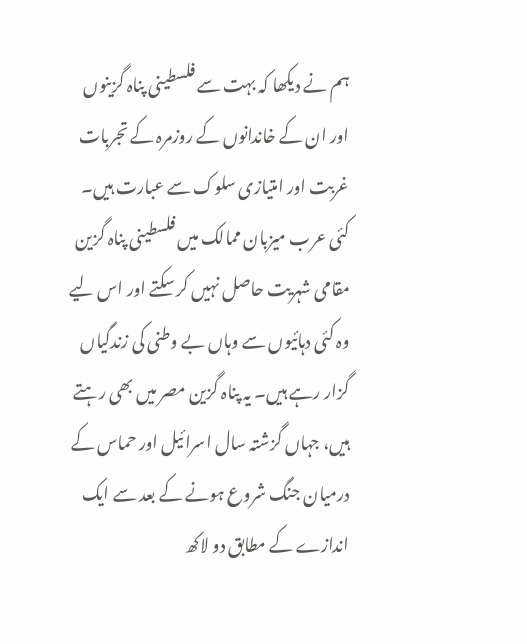ہم نے دیکھا کہ بہت سے فلسطینی پناہ گزینوں اور ان کے خاندانوں کے روزمرہ کے تجربات غربت اور امتیازی سلوک سے عبارت ہیں۔ کئی عرب میزبان ممالک میں فلسطینی پناہ گزین مقامی شہریت حاصل نہیں کر سکتے اور اس لیے وہ کئی دہائیوں سے وہاں بے وطنی کی زندگیاں گزار رہے ہیں۔ یہ پناہ گزین مصر میں بھی رہتے ہیں، جہاں گزشتہ سال اسرائیل اور حماس کے درمیان جنگ شروع ہونے کے بعد سے ایک اندازے کے مطابق دو لاکھ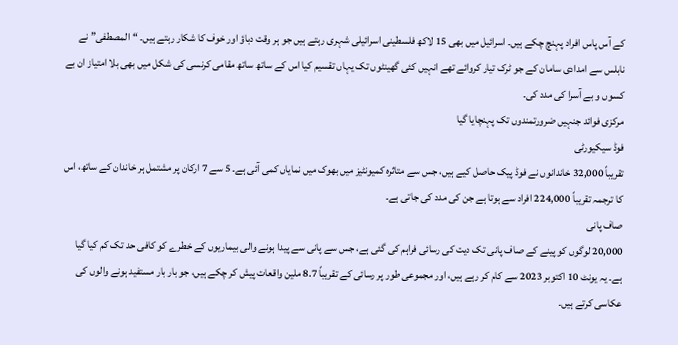کے آس پاس افراد پہنچ چکے ہیں۔ اسرائیل میں بھی 15 لاکھ فلسطینی اسرائیلی شہری رہتے ہیں جو ہر وقت دباؤ اور خوف کا شکار رہتے ہیں۔ “المصطفی” نے نابلس سے امدادی سامان کے جو ٹرک تیار کروائے تھے انہیں کئی گھینٹوں تک یہاں تقسیم کیا اس کے ساتھ ساتھ مقامی کرنسی کی شکل میں بھی بلا امتیاز ان بے کسوں و بے آسرا کی مدد کی۔
مرکزی فوائد جنہیں ضرورتمندوں تک پہنچایا گیا
فوڈ سیکیورٹی
تقریباً 32,000 خاندانوں نے فوڈ پیک حاصل کیے ہیں، جس سے متاثرہ کمیونٹیز میں بھوک میں نمایاں کمی آئی ہے۔ 5 سے 7 ارکان پر مشتمل ہر خاندان کے ساتھ، اس کا ترجمہ تقریباً 224,000 افراد سے ہوتا ہے جن کی مدد کی جاتی ہے۔
صاف پانی
20,000 لوگوں کو پینے کے صاف پانی تک دیت کی رسائی فراہم کی گئی ہے، جس سے پانی سے پیدا ہونے والی بیماریوں کے خطرے کو کافی حد تک کم کیا گیا ہے۔ یہ یونٹ 10 اکتوبر 2023 سے کام کر رہے ہیں، اور مجموعی طور پر رسائی کے تقریباً 8.7 ملین واقعات پیش کر چکے ہیں، جو بار بار مستفید ہونے والوں کی عکاسی کرتے ہیں۔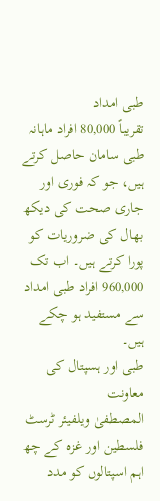طبی امداد
تقریباً 80,000 افراد ماہانہ طبی سامان حاصل کرتے ہیں، جو کہ فوری اور جاری صحت کی دیکھ بھال کی ضروریات کو پورا کرتے ہیں۔ اب تک 960,000 افراد طبی امداد سے مستفید ہو چکے ہیں۔
طبی اور ہسپتال کی معاونت
المصطفیٰ ویلفیئر ٹرسٹ فلسطین اور غزہ کے چھ اہم اسپتالوں کو مدد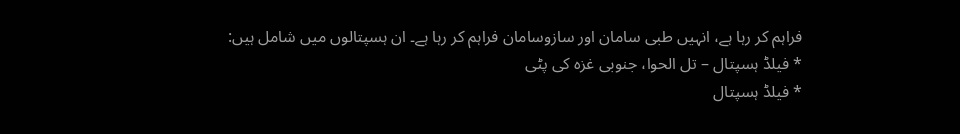فراہم کر رہا ہے، انہیں طبی سامان اور سازوسامان فراہم کر رہا ہے۔ ان ہسپتالوں میں شامل ہیں:
* فیلڈ ہسپتال – تل الحوا، جنوبی غزہ کی پٹی
* فیلڈ ہسپتال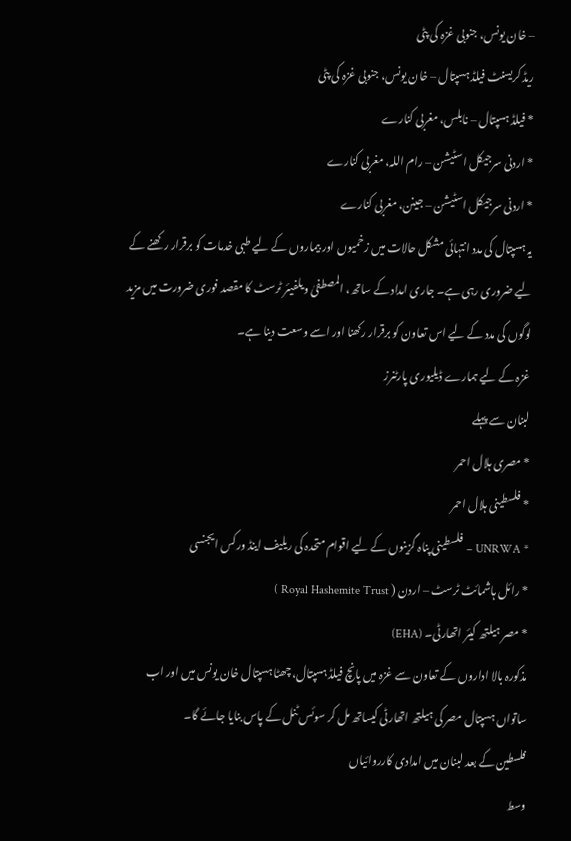– خان یونس، جنوبی غزہ کی پٹی
ریڈ کریسنٹ فیلڈ ہسپتال – خان یونس، جنوبی غزہ کی پٹی
* فیلڈ ہسپتال – نابلس، مغربی کنارے
* اردنی سرجیکل اسٹیشن – رام اللہ، مغربی کنارے
* اردنی سرجیکل اسٹیشن – جینن، مغربی کنارے
یہ ہسپتال کی مدد انتہائی مشکل حالات میں زخمیوں اور بیماروں کے لیے طبی خدمات کو برقرار رکھنے کے لیے ضروری رہی ہے۔ جاری امداد کے ساتھ، المصطفیٰ ویلفیئر ٹرسٹ کا مقصد فوری ضرورت میں مزید لوگوں کی مدد کے لیے اس تعاون کو برقرار رکھنا اور اسے وسعت دینا ہے۔
غزہ کے لیے ہمارے ڈیلیوری پارٹنرز
لبنان سے پہلے
* مصری ہلال احمر
* فلسطینی ہلال احمر
* UNRWA – فلسطینی پناہ گزینوں کے لیے اقوام متحدہ کی ریلیف اینڈ ورکس ایجنسی
* رائل ہاشمائٹ ٹرسٹ – اردن ( Royal Hashemite Trust )
* مصر ہیلتھ کیئر اتھارٹی۔ (EHA)
مذکورہ بالا اداروں کے تعاون سے غزہ میں پانچ فیلڈ ہسپتال، چھٹا ہسپتال خان یونس میں اور اب ساتواں ہسپتال مصر کی ہیلتھ اتھارٹی کیساتھ مل کر سوئس ٹنل کے پاس بنایا جائے گا۔
فلسطین کے بعد لبنان میں امدادی کارروائیاں
وسط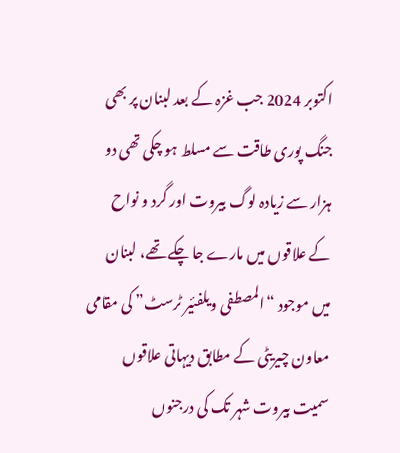اکتوبر 2024 جب غزہ کے بعد لبنان پر بھی جنگ پوری طاقت سے مسلط ہو چکی تھی دو ہزار سے زیادہ لوگ بیروت اور گرد و نواح کے علاقوں میں مارے جا چکے تھے، لبنان میں موجود “المصطفی ویلفئیر ٹرسٹ” کی مقامی معاون چیریٹی کے مطابق دیہاتی علاقوں سمیت بیروت شہر تک کی درجنوں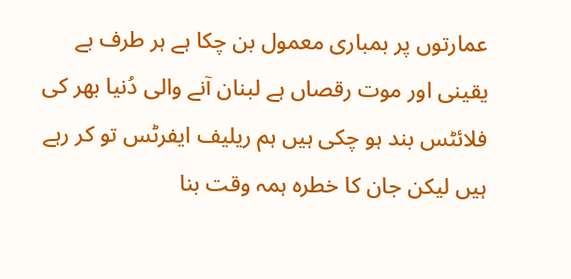عمارتوں پر بمباری معمول بن چکا ہے ہر طرف بے یقینی اور موت رقصاں ہے لبنان آنے والی دُنیا بھر کی فلائٹس بند ہو چکی ہیں ہم ریلیف ایفرٹس تو کر رہے ہیں لیکن جان کا خطرہ ہمہ وقت بنا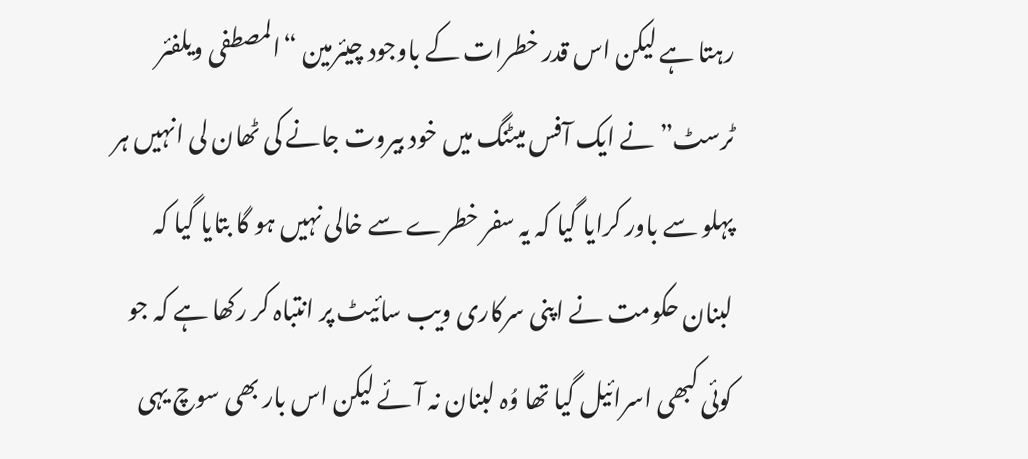رہتا ہے لیکن اس قدر خطرات کے باوجود چیئرمین “المصطفی ویلفئر ٹرسٹ” نے ایک آفس میٹنگ میں خود بیروت جانے کی ٹھان لی انہیں ہر پہلو سے باور کرایا گیا کہ یہ سفر خطرے سے خالی نہیں ہو گا بتایا گیا کہ لبنان حکومت نے اپنی سرکاری ویب سائیٹ پر انتباہ کر رکھا ہے کہ جو کوئی کبھی اسرائیل گیا تھا وُہ لبنان نہ آئے لیکن اس بار بھی سوچ یہی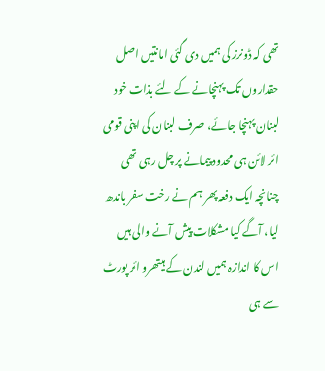تھی کہ ڈونرز کی ہمیں دی گئی امانتیں اصل حقداروں تک پہنچانے کے لئے بذات خود لبنان پہنچا جائے، صرف لبنان کی اپنی قومی ائر لائن ہی محدود پیمانے پر چل رہی تھی چنانچہ ایک دفعہ پھر ہم نے رخت سفر باندھ لیا، آگے کیا مشکلات پیش آنے والی ہیں اس کا اندازہ ہمیں لندن کے ہیتھرو ائر پورٹ سے ہی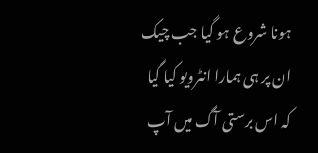ہونا شروع ہو گیا جب چیک ان پر ہی ہمارا انٹرویو کیا گیا کہ اس برستی آگ میں آپ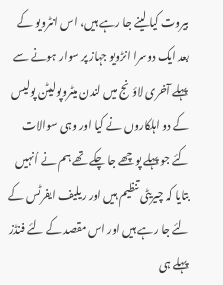بیروت کیا لینے جا رہے ہیں، اس انٹرویو کے بعد ایک دوسرا انڑویو جہاز پر سوار ہونے سے پہلے آخری لاؤنج میں لندن میٹروپولیٹن پولیس کے دو اہلکاروں نے کیا اور وہی سوالات کئے جو پہلے پوچھے جا چکے تھے ہم نے اُنہیں بتایا کہ چیریٹی تنظیم ہیں اور ریلیف ایفرٹس کے لئے جا رہے ہیں اور اس مقصد کے لئے فنڈز پہلے ہی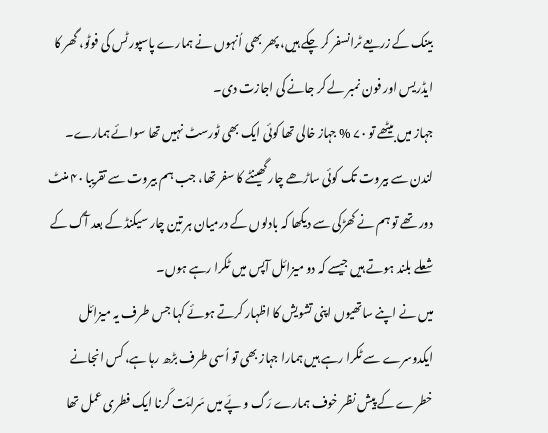بینک کے زریعے ٹرانسفر کر چکے ہیں، پھر بھی اُنہوں نے ہمارے پاسپورٹس کی فوٹو، گھر کا ایڈریس اور فون نمبر لے کر جانے کی اجازت دی۔
جہاز میں بیٹھے تو ۷۰ % جہاز خالی تھا کوئی ایک بھی ٹورسٹ نہیں تھا سوائے ہمارے۔ لندن سے بیروت تک کوئی ساڑھے چار گھینٹے کا سفر تھا، جب ہم بیروت سے تقریبا ۴۰ منٹ دور تھے تو ہم نے کھڑکی سے دیکھا کہ بادلوں کے درمیان ہر تین چار سیکنڈ کے بعد آگ کے شعلے بلند ہوتے ہیں جیسے کہ دو میزائل آپس میں ٹکرا رہے ہوں۔
میں نے اپنے ساتھیوں اپنی تشویش کا اظہار کرتے ہوئے کہا جس طرف یہ میزائل ایکدوسرے سے ٹکرا رہے ہیں ہمارا جہاز بھی تو اُسی طرف بڑھ رہا ہے، کس انجانے خطرے کے پیش نظر خوف ہمارے رَگ و پَے میں سَرایَت کَرنا ایک فطری عمل تھا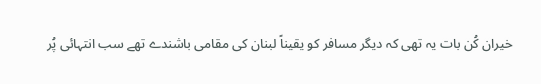خیران کُن بات یہ تھی کہ دیگر مسافر کو یقیناً لبنان کی مقامی باشندے تھے سب انتہائی پُر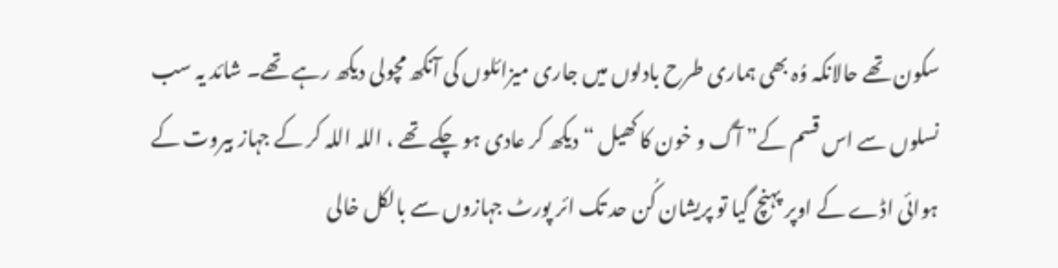سکون تھے حالانکہ وُہ بھی ہماری طرح بادلوں میں جاری میزائلوں کی آنکھ مچولی دیکھ رہے تھے۔ شائد یہ سب نسلوں سے اس قسم کے” آگ و خون کا کھیل “ دیکھ کر عادی ہو چکے تھے ، اللہ اللہ کر کے جہاز بیروت کے ہوائی اڈے کے اوپر پہنچ گیا تو پریشان کُن حد تک ائر پورٹ جہازوں سے بالکل خالی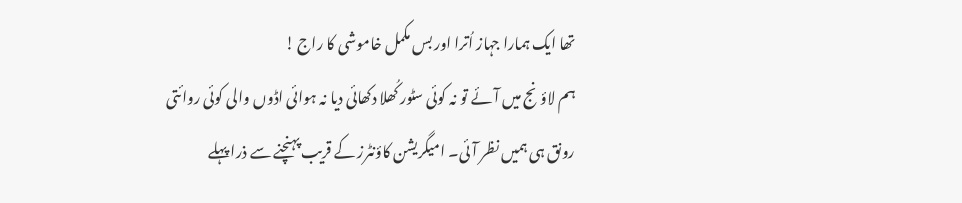تھا ایک ہمارا جہاز اُترا اور بس مکمل خاموشی کا راج !
ہم لاؤنج میں آئے تو نہ کوئی سٹور کُھلا دکھائی دیا نہ ہوائی اڈوں والی کوئی روائتی رونق ہی ہمیں نظر آئی۔ امیگریشن کاؤنٹرز کے قریب پہنچنے سے ذرا پہلے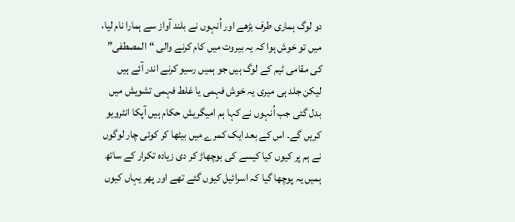دو لوگ ہماری طرف بڑھے اور اُنہوں نے بلند آواز سے ہمارا نام لیا، میں تو خوش ہوا کہ یہ بیروت میں کام کرنے والی “المصطفی” کی مقامی ٹیم کے لوگ ہیں جو ہمیں رسیو کرنے اندر آئے ہیں لیکن جلد ہی میری یہ خوش فہمی یا غلط فہمی تشویش میں بدل گئی جب اُنہوں نے کہا ہم امیگریش حکام ہیں آپکا انٹرویو کریں گے۔ اس کے بعد ایک کمرے میں بیٹھا کر کوئی چار لوگوں نے ہم پر کیوں کیا کیسے کی بوچھاڑ کر دی زیادہ تکرار کے ساتھ ہمیں یہ پوچھا گیا کہ اسرائیل کیوں گئے تھے اور پھر یہاں کیوں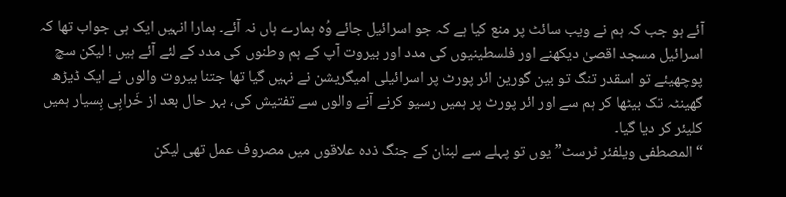آئے ہو جب کہ ہم نے ویب سائٹ پر منع کیا ہے کہ جو اسرائیل جائے وُہ ہمارے ہاں نہ آئے۔ ہمارا انہیں ایک ہی جواب تھا کہ اسرائیل مسجد اقصیٰ دیکھنے اور فلسطینیوں کی مدد اور بیروت آپ کے ہم وطنوں کی مدد کے لئے آئے ہیں ! لیکن سچ پوچھیئے تو اسقدر تنگ تو بین گورین ائر پورٹ پر اسرائیلی امیگریشن نے نہیں گیا تھا جتنا بیروت والوں نے ایک ڈیڑھ گھینٹہ تک بیٹھا کر ہم سے اور ائر پورٹ پر ہمیں رسیو کرنے آنے والوں سے تفتیش کی، بہر حال بعد از خَرابِی بِسیار ہمیں کلیئر کر دیا گیا۔
“المصطفی ویلفئر ٹرسٹ” یوں تو پہلے سے لبنان کے جنگ ذدہ علاقوں میں مصروف عمل تھی لیکن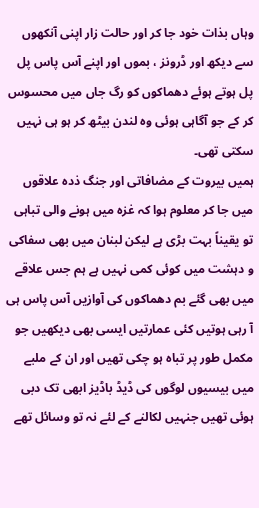وہاں بذات خود جا کر اور حالت زار اپنی آنکھوں سے دیکھ اور ڈرونز ، بموں اور اپنے آس پاس پل پل ہوتے ہوئے دھماکوں کو رگ جاں میں محسوس کر کے جو آگاہی ہوئی وہ لندن بیٹھ کر ہو ہی نہیں سکتی تھی۔
ہمیں بیروت کے مضافاتی اور جنگ ذدہ علاقوں میں جا کر معلوم ہوا کہ غزہ میں ہونے والی تباہی تو یقیناً بہت بڑی ہے لیکن لبنان میں بھی سفاکی و دہشت میں کوئی کمی نہیں ہے ہم جس علاقے میں بھی گئے بم دھماکوں کی آوازیں آس پاس ہی آ رہی ہوتیں کئی عمارتیں ایسی بھی دیکھیں جو مکمل طور پر تباہ ہو چکی تھیں اور ان کے ملبے میں بیسیوں لوگوں کی ڈیڈ باڈیز ابھی تک دبی ہوئی تھیں جنہیں لکالنے کے لئے نہ تو وسائل تھے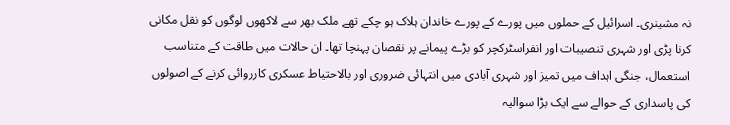نہ مشینری۔ اسرائیل کے حملوں میں پورے کے پورے خاندان ہلاک ہو چکے تھے ملک بھر سے لاکھوں لوگوں کو نقل مکانی کرنا پڑی اور شہری تنصیبات اور انفراسٹرکچر کو بڑے پیمانے پر نقصان پہنچا تھا۔ ان حالات میں طاقت کے متناسب استعمال، جنگی اہداف میں تمیز اور شہری آبادی میں انتہائی ضروری اور بالاحتیاط عسکری کارروائی کرنے کے اصولوں کی پاسداری کے حوالے سے ایک بڑا سوالیہ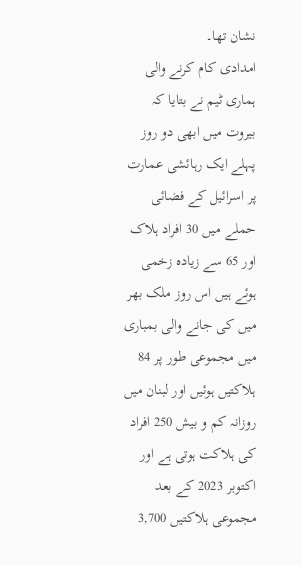نشان تھا۔
امدادی کام کرنے والی ہماری ٹیم نے بتایا کہ بیروت میں ابھی دو روز پہلے ایک رہائشی عمارت پر اسرائیل کے فضائی حملے میں 30 افراد ہلاک اور 65 سے زیادہ زخمی ہوئے ہیں اس روز ملک بھر میں کی جانے والی بمباری میں مجموعی طور پر 84 ہلاکتیں ہوئیں اور لبنان میں روزانہ کم و بیش 250 افراد کی ہلاکت ہوتی ہے اور اکتوبر 2023 کے بعد مجموعی ہلاکتیں 3,700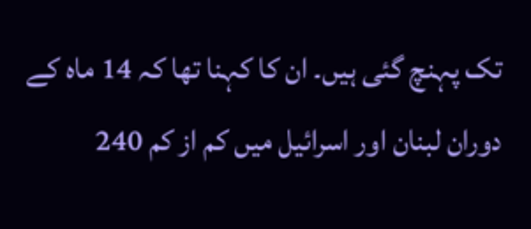تک پہنچ گئی ہیں۔ ان کا کہنا تھا کہ 14 ماہ کے دوران لبنان اور اسرائیل میں کم از کم 240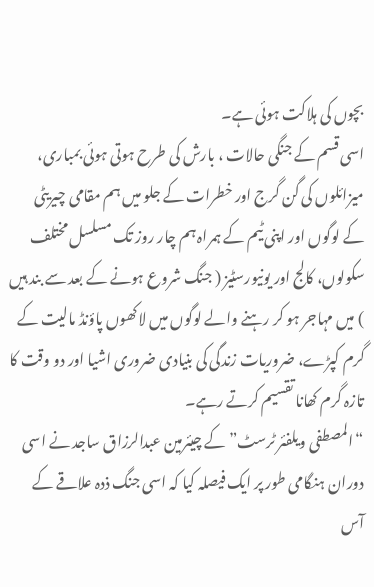بچوں کی ہلاکت ہوئی ہے۔
اسی قسم کے جنگی حالات ، بارش کی طرح ہوتی ہوئی بمباری، میزائلوں کی گن گرج اور خطرات کے جلو میں ہم مقامی چیریٹی کے لوگوں اور اپنی ٹیم کے ہمراہ ہم چار روز تک مسلسل مختلف سکولوں، کالج اور یونیورسٹیز ( جنگ شروع ہونے کے بعد سے بند ہیں ) میں مہاجر ہو کر رہنے والے لوگوں میں لاکھوں پاؤنڈ مالیت کے گرم کپڑے، ضروریات زندگی کی بنیادی ضروری اشیا اور دو وقت کا تازہ گرم کھانا تقسیم کرتے رہے۔
“المصطفی ویلفئر ٹرسٹ” کے چیئرمین عبدالرزاق ساجد نے اسی دوران ہنگامی طور پر ایک فیصلہ کیا کہ اسی جنگ ذدہ علاقے کے آس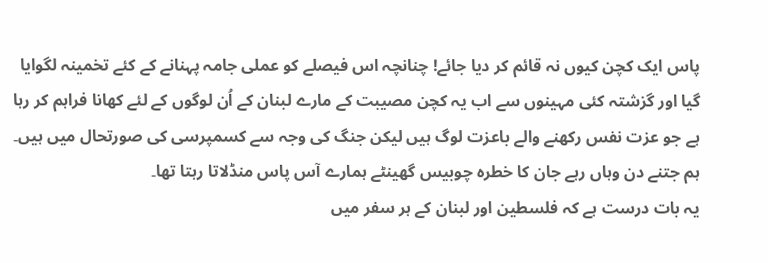پاس ایک کچن کیوں نہ قائم کر دیا جائے! چنانچہ اس فیصلے کو عملی جامہ پہنانے کے کئے تخمینہ لگوایا گیا اور گزشتہ کئی مہینوں سے اب یہ کچن مصیبت کے مارے لبنان کے اُن لوگوں کے لئے کھانا فراہم کر رہا ہے جو عزت نفس رکھنے والے باعزت لوگ ہیں لیکن جنگ کی وجہ سے کسمپرسی کی صورتحال میں ہیں۔ ہم جتنے دن وہاں رہے جان کا خطرہ چوبیس گھینٹے ہمارے آس پاس منڈلاتا رہتا تھا۔
یہ بات درست ہے کہ فلسطین اور لبنان کے ہر سفر میں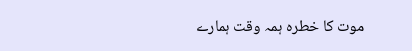موت کا خطرہ ہمہ وقت ہمارے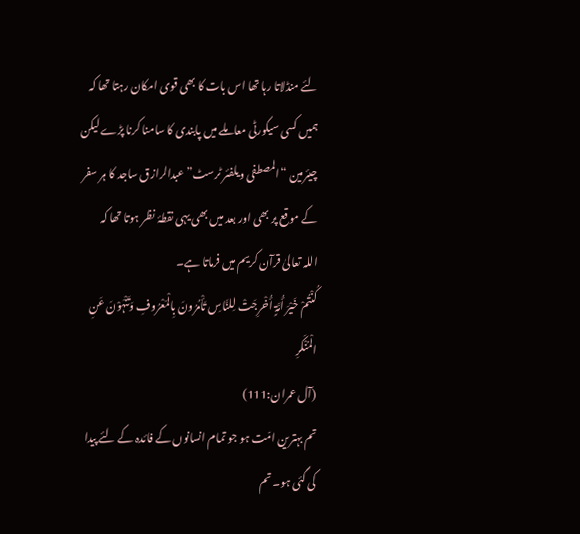لئے منڈلاتا رہا تھا اس بات کا بھی قوی امکان رہتا تھا کہ ہمیں کسی سیکورٹی معاملے میں پابندی کا سامنا کرنا پڑے لیکن چیئرمین “المصطفی ویلفئر ٹرسٹ” عبدالرازق ساجد کا ہر سفر کے موقع پر بھی اور بعد میں بھی یہی نقطۂ نظر ہوتا تھا کہ
اللہ تعالیٰ قرآن کریم میں فرماتا ہے۔
کُنْتُمْ خَیْرَ أُمَّۃٍ أُخْرِجَتْ لِلنَّاسِ تَأْمُرُونَ بِالْمَعْرُوفِ وَتَنْہَوْنَ عَنِ الْمُنْکَرِ
(آل عمران:111)
تم بہترین امّت ہو جو تمام انسانوں کے فائدہ کے لئے پیدا کی گئی ہو۔ تم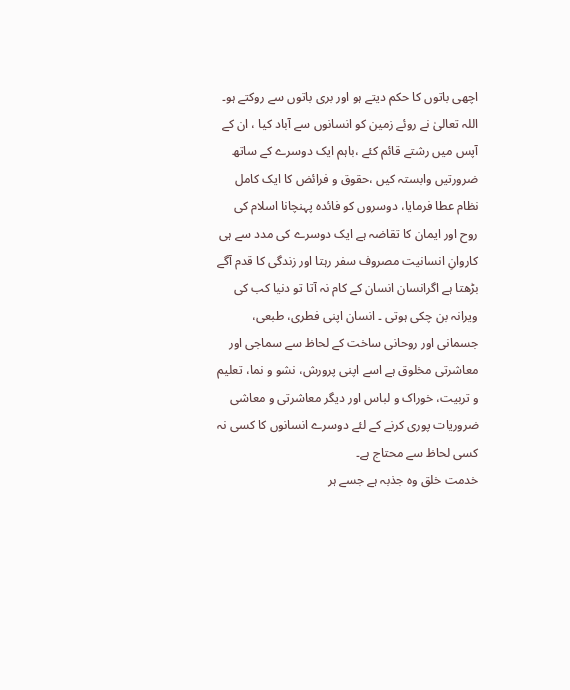اچھی باتوں کا حکم دیتے ہو اور بری باتوں سے روکتے ہو۔ اللہ تعالیٰ نے روئے زمین کو انسانوں سے آباد کیا ، ان کے آپس میں رشتے قائم کئے ،باہم ایک دوسرے کے ساتھ ضرورتیں وابستہ کیں ،حقوق و فرائض کا ایک کامل نظام عطا فرمایا، دوسروں کو فائدہ پہنچانا اسلام کی روح اور ایمان کا تقاضہ ہے ایک دوسرے کی مدد سے ہی کاروانِ انسانیت مصروف سفر رہتا اور زندگی کا قدم آگے بڑھتا ہے اگرانسان انسان کے کام نہ آتا تو دنیا کب کی ویرانہ بن چکی ہوتی ۔ انسان اپنی فطری، طبعی، جسمانی اور روحانی ساخت کے لحاظ سے سماجی اور معاشرتی مخلوق ہے اسے اپنی پرورش، نشو و نما، تعلیم و تربیت، خوراک و لباس اور دیگر معاشرتی و معاشی ضروریات پوری کرنے کے لئے دوسرے انسانوں کا کسی نہ کسی لحاظ سے محتاج ہے۔
خدمت خلق وہ جذبہ ہے جسے ہر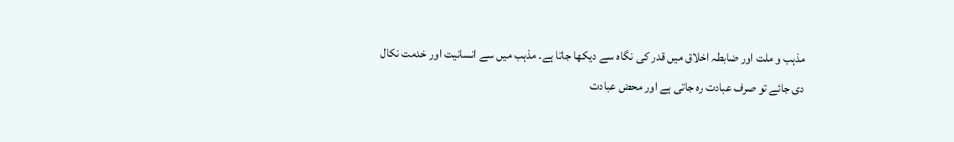مذہب و ملت اور ضابطہ اخلاق میں قدر کی نگاہ سے دیکھا جاتا ہے۔ مذہب میں سے انسانیت اور خدمت نکال دی جائے تو صرف عبادت رہ جاتی ہے اور محض عبادت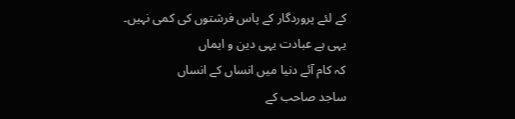کے لئے پروردگار کے پاس فرشتوں کی کمی نہیں۔
یہی ہے عبادت یہی دین و ایماں
کہ کام آئے دنیا میں انساں کے انساں
ساجد صاحب کے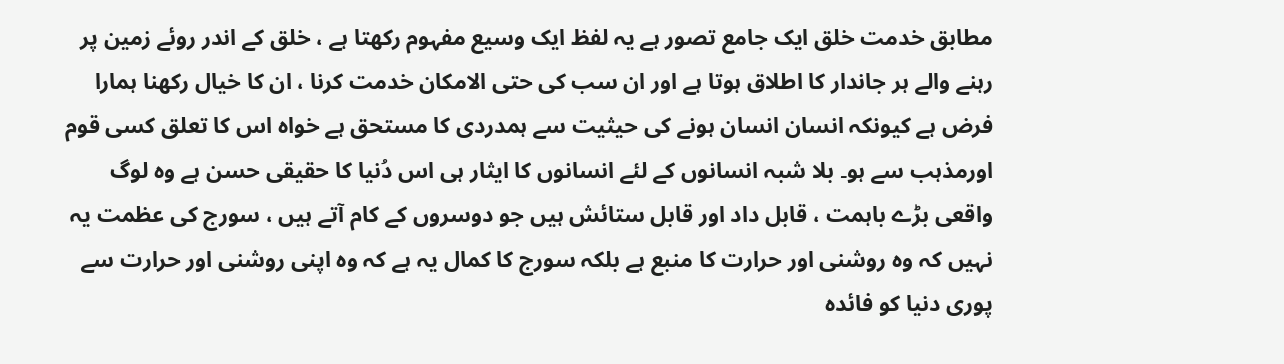مطابق خدمت خلق ایک جامع تصور ہے یہ لفظ ایک وسیع مفہوم رکھتا ہے ، خلق کے اندر روئے زمین پر رہنے والے ہر جاندار کا اطلاق ہوتا ہے اور ان سب کی حتی الامکان خدمت کرنا ، ان کا خیال رکھنا ہمارا فرض ہے کیونکہ انسان انسان ہونے کی حیثیت سے ہمدردی کا مستحق ہے خواہ اس کا تعلق کسی قوم اورمذہب سے ہو۔ بلا شبہ انسانوں کے لئے انسانوں کا ایثار ہی اس دُنیا کا حقیقی حسن ہے وہ لوگ واقعی بڑے باہمت ، قابل داد اور قابل ستائش ہیں جو دوسروں کے کام آتے ہیں ، سورج کی عظمت یہ نہیں کہ وہ روشنی اور حرارت کا منبع ہے بلکہ سورج کا کمال یہ ہے کہ وہ اپنی روشنی اور حرارت سے پوری دنیا کو فائدہ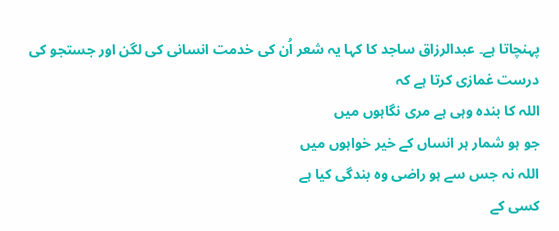پہنچاتا ہے۔ عبدالرزاق ساجد کا کہا یہ شعر اُن کی خدمت انسانی کی لگن اور جستجو کی درست غمازی کرتا ہے کہ
اللہ کا بندہ وہی ہے مری نگاہوں میں
جو ہو شمار ہر انساں کے خیر خواہوں میں
اللہ نہ جس سے ہو راضی وہ بندگی کیا ہے
کسی کے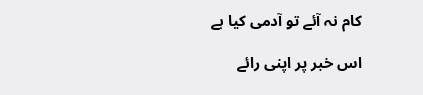کام نہ آئے تو آدمی کیا ہے

اس خبر پر اپنی رائے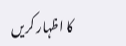کا اظہار کریں